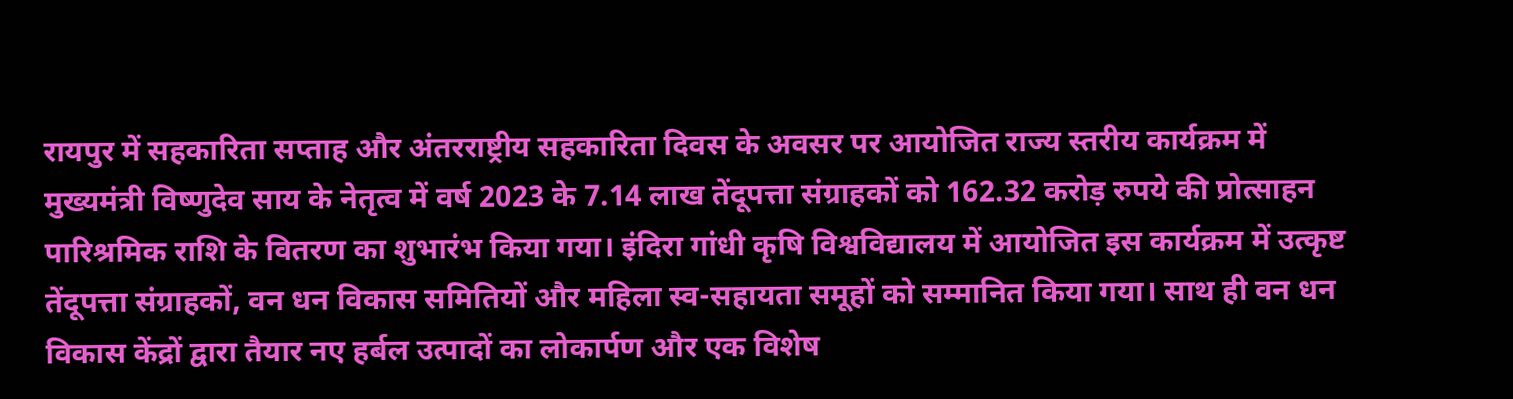रायपुर में सहकारिता सप्ताह और अंतरराष्ट्रीय सहकारिता दिवस के अवसर पर आयोजित राज्य स्तरीय कार्यक्रम में मुख्यमंत्री विष्णुदेव साय के नेतृत्व में वर्ष 2023 के 7.14 लाख तेंदूपत्ता संग्राहकों को 162.32 करोड़ रुपये की प्रोत्साहन पारिश्रमिक राशि के वितरण का शुभारंभ किया गया। इंदिरा गांधी कृषि विश्वविद्यालय में आयोजित इस कार्यक्रम में उत्कृष्ट तेंदूपत्ता संग्राहकों, वन धन विकास समितियों और महिला स्व-सहायता समूहों को सम्मानित किया गया। साथ ही वन धन विकास केंद्रों द्वारा तैयार नए हर्बल उत्पादों का लोकार्पण और एक विशेष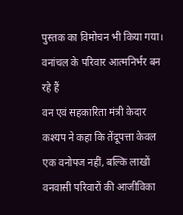पुस्तक का विमोचन भी किया गया।
वनांचल के परिवार आत्मनिर्भर बन रहे हैं
वन एवं सहकारिता मंत्री केदार कश्यप ने कहा कि तेंदूपत्ता केवल एक वनोपज नहीं, बल्कि लाखों वनवासी परिवारों की आजीविका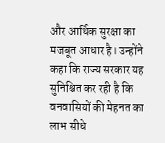और आर्थिक सुरक्षा का मजबूत आधार है। उन्होंने कहा कि राज्य सरकार यह सुनिश्चित कर रही है कि वनवासियों की मेहनत का लाभ सीधे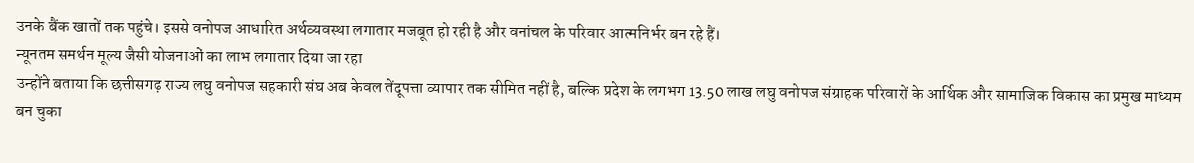उनके बैंक खातों तक पहुंचे। इससे वनोपज आधारित अर्थव्यवस्था लगातार मजबूत हो रही है और वनांचल के परिवार आत्मनिर्भर बन रहे हैं।
न्यूनतम समर्थन मूल्य जैसी योजनाओं का लाभ लगातार दिया जा रहा
उन्होंने बताया कि छत्तीसगढ़ राज्य लघु वनोपज सहकारी संघ अब केवल तेंदूपत्ता व्यापार तक सीमित नहीं है, बल्कि प्रदेश के लगभग 13.50 लाख लघु वनोपज संग्राहक परिवारों के आर्थिक और सामाजिक विकास का प्रमुख माध्यम बन चुका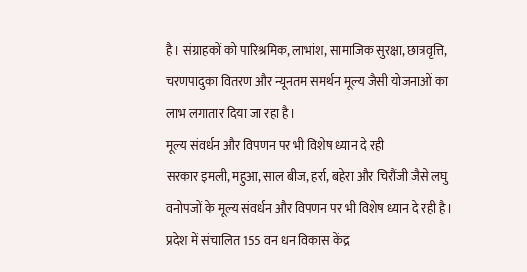है। संग्राहकों को पारिश्रमिक, लाभांश, सामाजिक सुरक्षा, छात्रवृत्ति, चरणपादुका वितरण और न्यूनतम समर्थन मूल्य जैसी योजनाओं का लाभ लगातार दिया जा रहा है।
मूल्य संवर्धन और विपणन पर भी विशेष ध्यान दे रही
सरकार इमली, महुआ, साल बीज, हर्रा, बहेरा और चिरौंजी जैसे लघु वनोपजों के मूल्य संवर्धन और विपणन पर भी विशेष ध्यान दे रही है। प्रदेश में संचालित 155 वन धन विकास केंद्र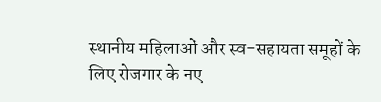स्थानीय महिलाओं और स्व-सहायता समूहों के लिए रोजगार के नए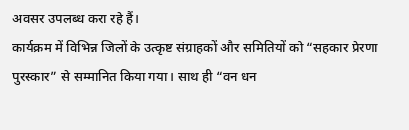अवसर उपलब्ध करा रहे हैं।
कार्यक्रम में विभिन्न जिलों के उत्कृष्ट संग्राहकों और समितियों को “सहकार प्रेरणा पुरस्कार” से सम्मानित किया गया। साथ ही “वन धन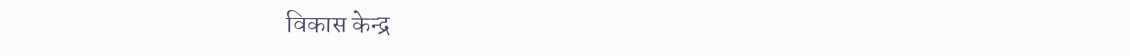विकास केन्द्र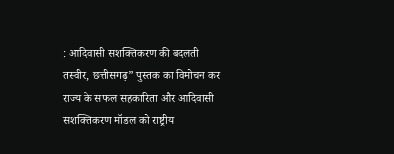: आदिवासी सशक्तिकरण की बदलती तस्वीर, छत्तीसगढ़” पुस्तक का विमोचन कर राज्य के सफल सहकारिता और आदिवासी सशक्तिकरण मॉडल को राष्ट्रीय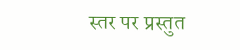स्तर पर प्रस्तुत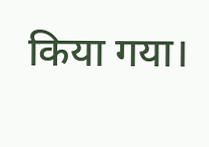किया गया।